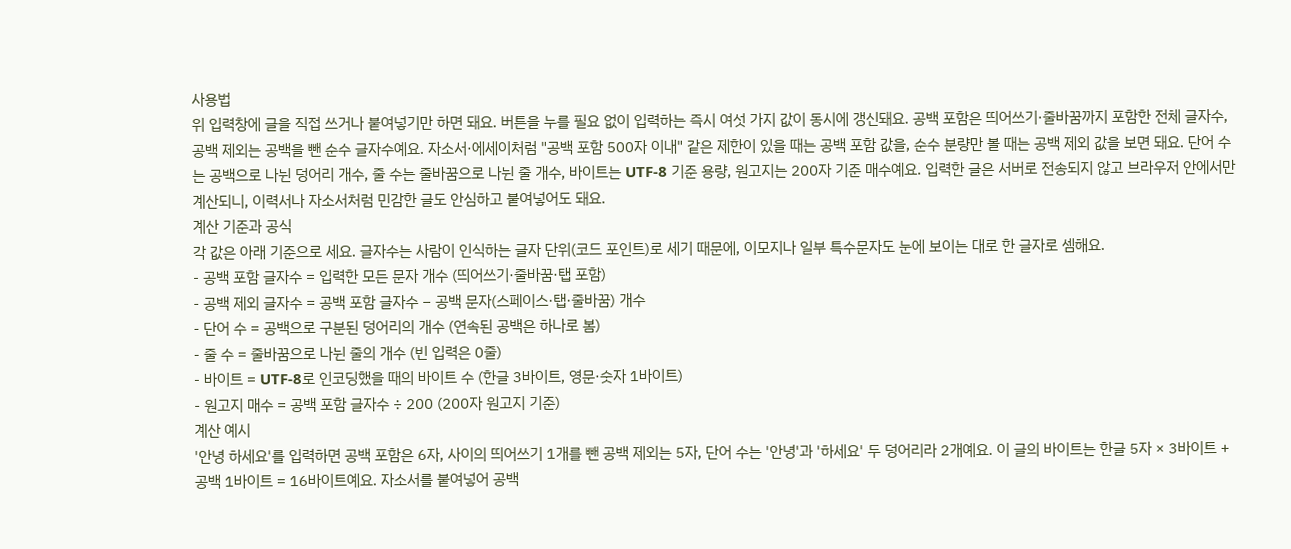사용법
위 입력창에 글을 직접 쓰거나 붙여넣기만 하면 돼요. 버튼을 누를 필요 없이 입력하는 즉시 여섯 가지 값이 동시에 갱신돼요. 공백 포함은 띄어쓰기·줄바꿈까지 포함한 전체 글자수, 공백 제외는 공백을 뺀 순수 글자수예요. 자소서·에세이처럼 "공백 포함 500자 이내" 같은 제한이 있을 때는 공백 포함 값을, 순수 분량만 볼 때는 공백 제외 값을 보면 돼요. 단어 수는 공백으로 나뉜 덩어리 개수, 줄 수는 줄바꿈으로 나뉜 줄 개수, 바이트는 UTF-8 기준 용량, 원고지는 200자 기준 매수예요. 입력한 글은 서버로 전송되지 않고 브라우저 안에서만 계산되니, 이력서나 자소서처럼 민감한 글도 안심하고 붙여넣어도 돼요.
계산 기준과 공식
각 값은 아래 기준으로 세요. 글자수는 사람이 인식하는 글자 단위(코드 포인트)로 세기 때문에, 이모지나 일부 특수문자도 눈에 보이는 대로 한 글자로 셈해요.
- 공백 포함 글자수 = 입력한 모든 문자 개수 (띄어쓰기·줄바꿈·탭 포함)
- 공백 제외 글자수 = 공백 포함 글자수 − 공백 문자(스페이스·탭·줄바꿈) 개수
- 단어 수 = 공백으로 구분된 덩어리의 개수 (연속된 공백은 하나로 봄)
- 줄 수 = 줄바꿈으로 나뉜 줄의 개수 (빈 입력은 0줄)
- 바이트 = UTF-8로 인코딩했을 때의 바이트 수 (한글 3바이트, 영문·숫자 1바이트)
- 원고지 매수 = 공백 포함 글자수 ÷ 200 (200자 원고지 기준)
계산 예시
'안녕 하세요'를 입력하면 공백 포함은 6자, 사이의 띄어쓰기 1개를 뺀 공백 제외는 5자, 단어 수는 '안녕'과 '하세요' 두 덩어리라 2개예요. 이 글의 바이트는 한글 5자 × 3바이트 + 공백 1바이트 = 16바이트예요. 자소서를 붙여넣어 공백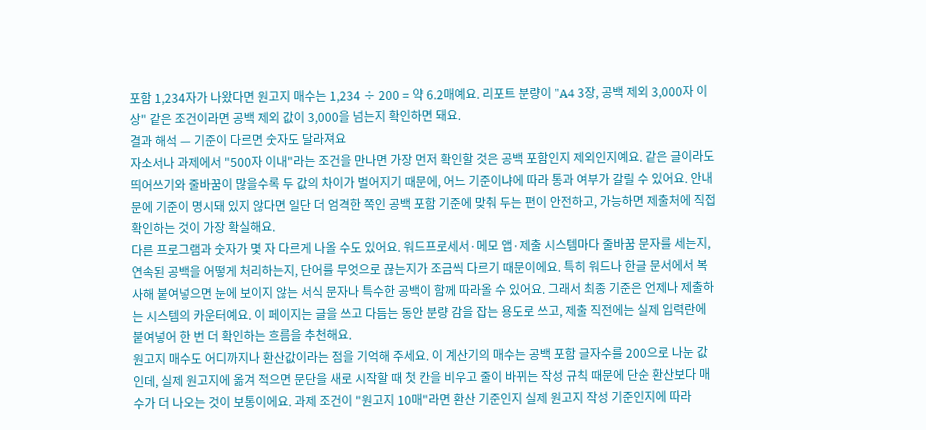포함 1,234자가 나왔다면 원고지 매수는 1,234 ÷ 200 = 약 6.2매예요. 리포트 분량이 "A4 3장, 공백 제외 3,000자 이상" 같은 조건이라면 공백 제외 값이 3,000을 넘는지 확인하면 돼요.
결과 해석 — 기준이 다르면 숫자도 달라져요
자소서나 과제에서 "500자 이내"라는 조건을 만나면 가장 먼저 확인할 것은 공백 포함인지 제외인지예요. 같은 글이라도 띄어쓰기와 줄바꿈이 많을수록 두 값의 차이가 벌어지기 때문에, 어느 기준이냐에 따라 통과 여부가 갈릴 수 있어요. 안내문에 기준이 명시돼 있지 않다면 일단 더 엄격한 쪽인 공백 포함 기준에 맞춰 두는 편이 안전하고, 가능하면 제출처에 직접 확인하는 것이 가장 확실해요.
다른 프로그램과 숫자가 몇 자 다르게 나올 수도 있어요. 워드프로세서·메모 앱·제출 시스템마다 줄바꿈 문자를 세는지, 연속된 공백을 어떻게 처리하는지, 단어를 무엇으로 끊는지가 조금씩 다르기 때문이에요. 특히 워드나 한글 문서에서 복사해 붙여넣으면 눈에 보이지 않는 서식 문자나 특수한 공백이 함께 따라올 수 있어요. 그래서 최종 기준은 언제나 제출하는 시스템의 카운터예요. 이 페이지는 글을 쓰고 다듬는 동안 분량 감을 잡는 용도로 쓰고, 제출 직전에는 실제 입력란에 붙여넣어 한 번 더 확인하는 흐름을 추천해요.
원고지 매수도 어디까지나 환산값이라는 점을 기억해 주세요. 이 계산기의 매수는 공백 포함 글자수를 200으로 나눈 값인데, 실제 원고지에 옮겨 적으면 문단을 새로 시작할 때 첫 칸을 비우고 줄이 바뀌는 작성 규칙 때문에 단순 환산보다 매수가 더 나오는 것이 보통이에요. 과제 조건이 "원고지 10매"라면 환산 기준인지 실제 원고지 작성 기준인지에 따라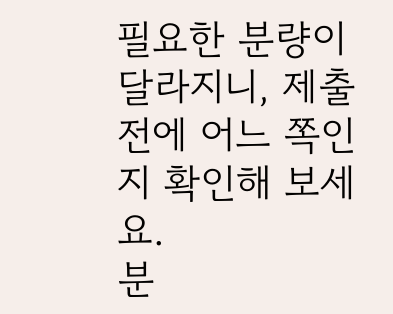필요한 분량이 달라지니, 제출 전에 어느 쪽인지 확인해 보세요.
분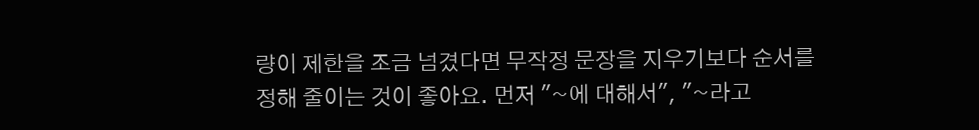량이 제한을 조금 넘겼다면 무작정 문장을 지우기보다 순서를 정해 줄이는 것이 좋아요. 먼저 "~에 대해서", "~라고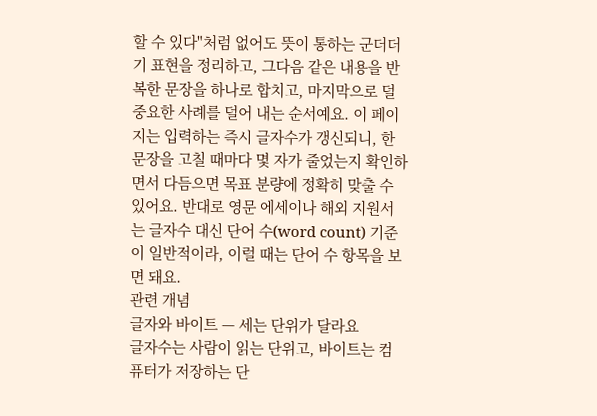할 수 있다"처럼 없어도 뜻이 통하는 군더더기 표현을 정리하고, 그다음 같은 내용을 반복한 문장을 하나로 합치고, 마지막으로 덜 중요한 사례를 덜어 내는 순서예요. 이 페이지는 입력하는 즉시 글자수가 갱신되니, 한 문장을 고칠 때마다 몇 자가 줄었는지 확인하면서 다듬으면 목표 분량에 정확히 맞출 수 있어요. 반대로 영문 에세이나 해외 지원서는 글자수 대신 단어 수(word count) 기준이 일반적이라, 이럴 때는 단어 수 항목을 보면 돼요.
관련 개념
글자와 바이트 — 세는 단위가 달라요
글자수는 사람이 읽는 단위고, 바이트는 컴퓨터가 저장하는 단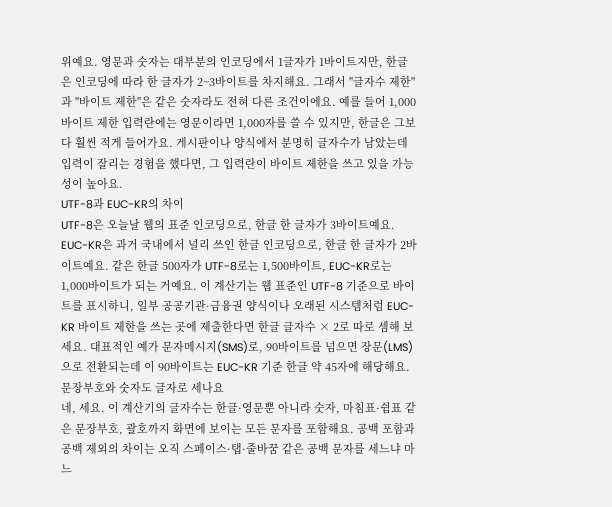위예요. 영문과 숫자는 대부분의 인코딩에서 1글자가 1바이트지만, 한글은 인코딩에 따라 한 글자가 2~3바이트를 차지해요. 그래서 "글자수 제한"과 "바이트 제한"은 같은 숫자라도 전혀 다른 조건이에요. 예를 들어 1,000바이트 제한 입력란에는 영문이라면 1,000자를 쓸 수 있지만, 한글은 그보다 훨씬 적게 들어가요. 게시판이나 양식에서 분명히 글자수가 남았는데 입력이 잘리는 경험을 했다면, 그 입력란이 바이트 제한을 쓰고 있을 가능성이 높아요.
UTF-8과 EUC-KR의 차이
UTF-8은 오늘날 웹의 표준 인코딩으로, 한글 한 글자가 3바이트예요. EUC-KR은 과거 국내에서 널리 쓰인 한글 인코딩으로, 한글 한 글자가 2바이트예요. 같은 한글 500자가 UTF-8로는 1,500바이트, EUC-KR로는 1,000바이트가 되는 거예요. 이 계산기는 웹 표준인 UTF-8 기준으로 바이트를 표시하니, 일부 공공기관·금융권 양식이나 오래된 시스템처럼 EUC-KR 바이트 제한을 쓰는 곳에 제출한다면 한글 글자수 × 2로 따로 셈해 보세요. 대표적인 예가 문자메시지(SMS)로, 90바이트를 넘으면 장문(LMS)으로 전환되는데 이 90바이트는 EUC-KR 기준 한글 약 45자에 해당해요.
문장부호와 숫자도 글자로 세나요
네, 세요. 이 계산기의 글자수는 한글·영문뿐 아니라 숫자, 마침표·쉼표 같은 문장부호, 괄호까지 화면에 보이는 모든 문자를 포함해요. 공백 포함과 공백 제외의 차이는 오직 스페이스·탭·줄바꿈 같은 공백 문자를 세느냐 마느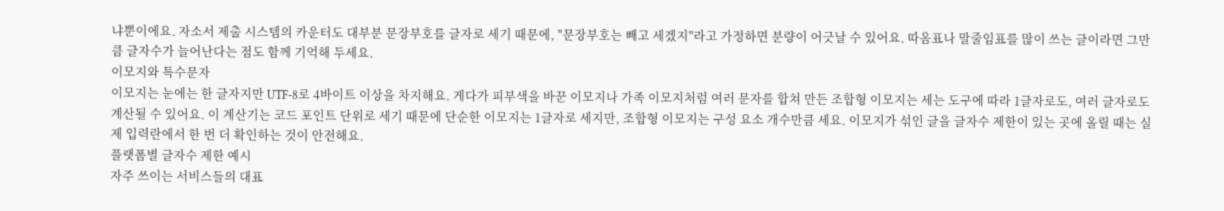냐뿐이에요. 자소서 제출 시스템의 카운터도 대부분 문장부호를 글자로 세기 때문에, "문장부호는 빼고 세겠지"라고 가정하면 분량이 어긋날 수 있어요. 따옴표나 말줄임표를 많이 쓰는 글이라면 그만큼 글자수가 늘어난다는 점도 함께 기억해 두세요.
이모지와 특수문자
이모지는 눈에는 한 글자지만 UTF-8로 4바이트 이상을 차지해요. 게다가 피부색을 바꾼 이모지나 가족 이모지처럼 여러 문자를 합쳐 만든 조합형 이모지는 세는 도구에 따라 1글자로도, 여러 글자로도 계산될 수 있어요. 이 계산기는 코드 포인트 단위로 세기 때문에 단순한 이모지는 1글자로 세지만, 조합형 이모지는 구성 요소 개수만큼 세요. 이모지가 섞인 글을 글자수 제한이 있는 곳에 올릴 때는 실제 입력란에서 한 번 더 확인하는 것이 안전해요.
플랫폼별 글자수 제한 예시
자주 쓰이는 서비스들의 대표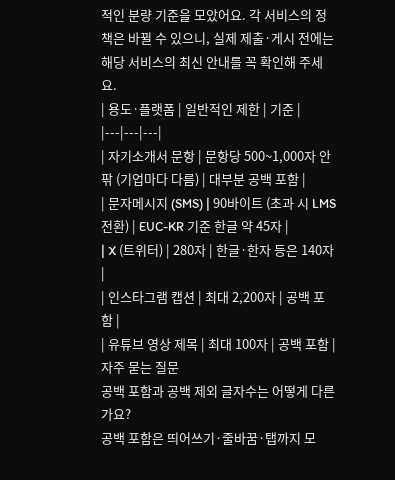적인 분량 기준을 모았어요. 각 서비스의 정책은 바뀔 수 있으니, 실제 제출·게시 전에는 해당 서비스의 최신 안내를 꼭 확인해 주세요.
| 용도·플랫폼 | 일반적인 제한 | 기준 |
|---|---|---|
| 자기소개서 문항 | 문항당 500~1,000자 안팎 (기업마다 다름) | 대부분 공백 포함 |
| 문자메시지 (SMS) | 90바이트 (초과 시 LMS 전환) | EUC-KR 기준 한글 약 45자 |
| X (트위터) | 280자 | 한글·한자 등은 140자 |
| 인스타그램 캡션 | 최대 2,200자 | 공백 포함 |
| 유튜브 영상 제목 | 최대 100자 | 공백 포함 |
자주 묻는 질문
공백 포함과 공백 제외 글자수는 어떻게 다른가요?
공백 포함은 띄어쓰기·줄바꿈·탭까지 모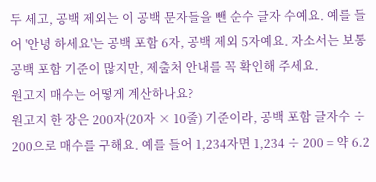두 세고, 공백 제외는 이 공백 문자들을 뺀 순수 글자 수예요. 예를 들어 '안녕 하세요'는 공백 포함 6자, 공백 제외 5자예요. 자소서는 보통 공백 포함 기준이 많지만, 제출처 안내를 꼭 확인해 주세요.
원고지 매수는 어떻게 계산하나요?
원고지 한 장은 200자(20자 × 10줄) 기준이라, 공백 포함 글자수 ÷ 200으로 매수를 구해요. 예를 들어 1,234자면 1,234 ÷ 200 = 약 6.2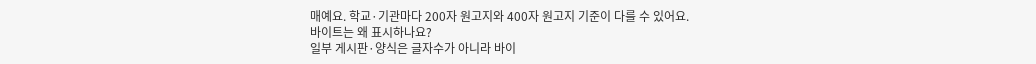매예요. 학교·기관마다 200자 원고지와 400자 원고지 기준이 다를 수 있어요.
바이트는 왜 표시하나요?
일부 게시판·양식은 글자수가 아니라 바이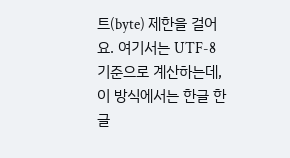트(byte) 제한을 걸어요. 여기서는 UTF-8 기준으로 계산하는데, 이 방식에서는 한글 한 글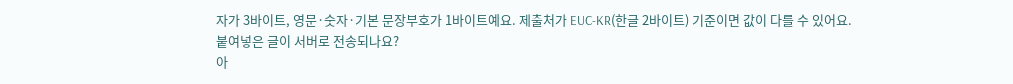자가 3바이트, 영문·숫자·기본 문장부호가 1바이트예요. 제출처가 EUC-KR(한글 2바이트) 기준이면 값이 다를 수 있어요.
붙여넣은 글이 서버로 전송되나요?
아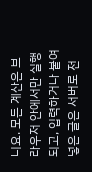니요. 모든 계산은 브라우저 안에서만 실행되고, 입력하거나 붙여넣은 글은 서버로 전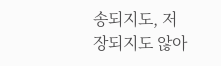송되지도, 저장되지도 않아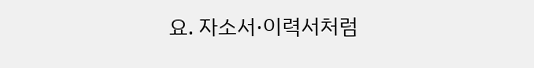요. 자소서·이력서처럼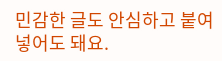민감한 글도 안심하고 붙여넣어도 돼요.